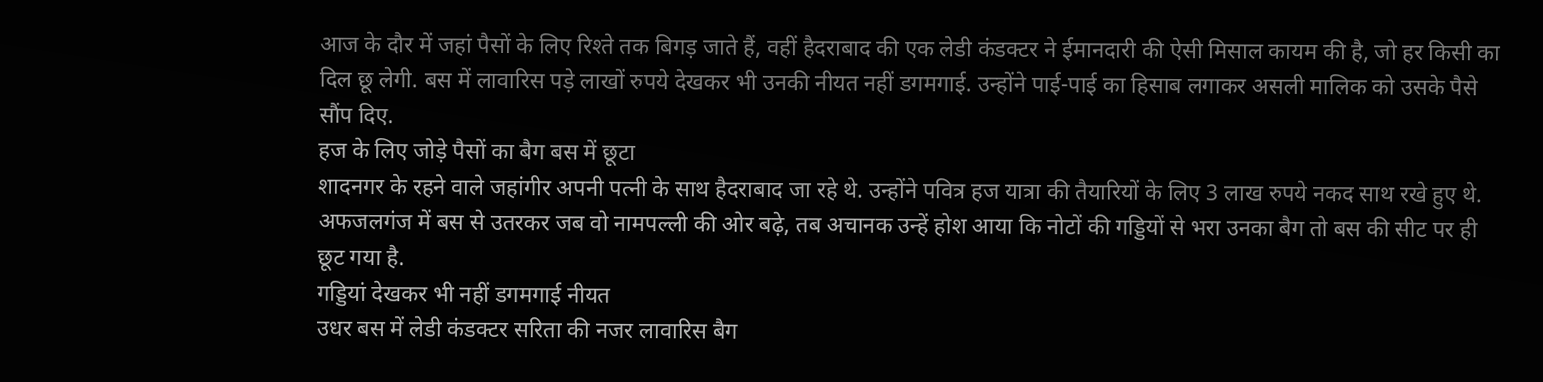आज के दौर में जहां पैसों के लिए रिश्ते तक बिगड़ जाते हैं, वहीं हैदराबाद की एक लेडी कंडक्टर ने ईमानदारी की ऐसी मिसाल कायम की है, जो हर किसी का दिल छू लेगी. बस में लावारिस पड़े लाखों रुपये देखकर भी उनकी नीयत नहीं डगमगाई. उन्होंने पाई-पाई का हिसाब लगाकर असली मालिक को उसके पैसे सौंप दिए.
हज के लिए जोड़े पैसों का बैग बस में छूटा
शादनगर के रहने वाले जहांगीर अपनी पत्नी के साथ हैदराबाद जा रहे थे. उन्होंने पवित्र हज यात्रा की तैयारियों के लिए 3 लाख रुपये नकद साथ रखे हुए थे. अफजलगंज में बस से उतरकर जब वो नामपल्ली की ओर बढ़े, तब अचानक उन्हें होश आया कि नोटों की गड्डियों से भरा उनका बैग तो बस की सीट पर ही छूट गया है.
गड्डियां देखकर भी नहीं डगमगाई नीयत
उधर बस में लेडी कंडक्टर सरिता की नजर लावारिस बैग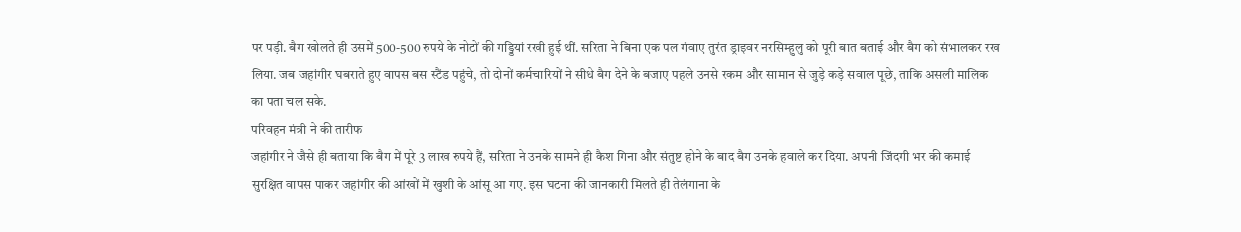पर पड़ी. बैग खोलते ही उसमें 500-500 रुपये के नोटों की गड्डियां रखी हुई थीं. सरिता ने बिना एक पल गंवाए तुरंत ड्राइवर नरसिम्हुलु को पूरी बात बताई और बैग को संभालकर रख लिया. जब जहांगीर घबराते हुए वापस बस स्टैंड पहुंचे, तो दोनों कर्मचारियों ने सीधे बैग देने के बजाए पहले उनसे रकम और सामान से जुड़े कड़े सवाल पूछे, ताकि असली मालिक का पता चल सके.
परिवहन मंत्री ने की तारीफ
जहांगीर ने जैसे ही बताया कि बैग में पूरे 3 लाख रुपये हैं, सरिता ने उनके सामने ही कैश गिना और संतुष्ट होने के बाद बैग उनके हवाले कर दिया. अपनी जिंदगी भर की कमाई सुरक्षित वापस पाकर जहांगीर की आंखों में खुशी के आंसू आ गए. इस घटना की जानकारी मिलते ही तेलंगाना के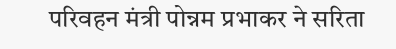परिवहन मंत्री पोन्नम प्रभाकर ने सरिता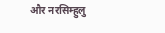और नरसिम्हुलु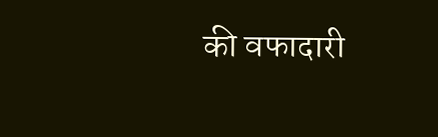की वफादारी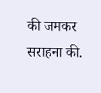की जमकर सराहना की.